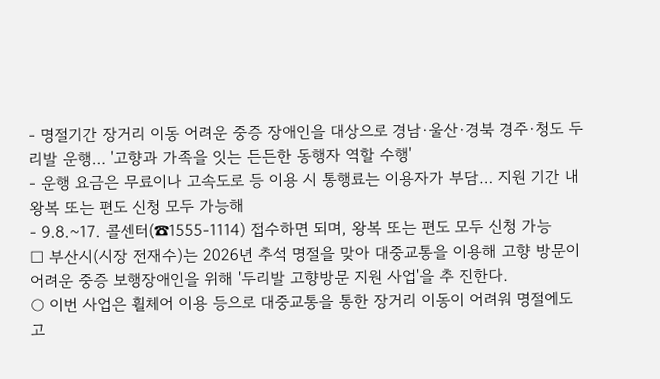- 명절기간 장거리 이동 어려운 중증 장애인을 대상으로 경남·울산·경북 경주·청도 두리발 운행… '고향과 가족을 잇는 든든한 동행자 역할 수행'
- 운행 요금은 무료이나 고속도로 등 이용 시 통행료는 이용자가 부담… 지원 기간 내 왕복 또는 편도 신청 모두 가능해
- 9.8.~17. 콜센터(☎1555-1114) 접수하면 되며, 왕복 또는 편도 모두 신청 가능
□ 부산시(시장 전재수)는 2026년 추석 명절을 맞아 대중교통을 이용해 고향 방문이 어려운 중증 보행장애인을 위해 '두리발 고향방문 지원 사업'을 추 진한다.
○ 이번 사업은 휠체어 이용 등으로 대중교통을 통한 장거리 이동이 어려워 명절에도 고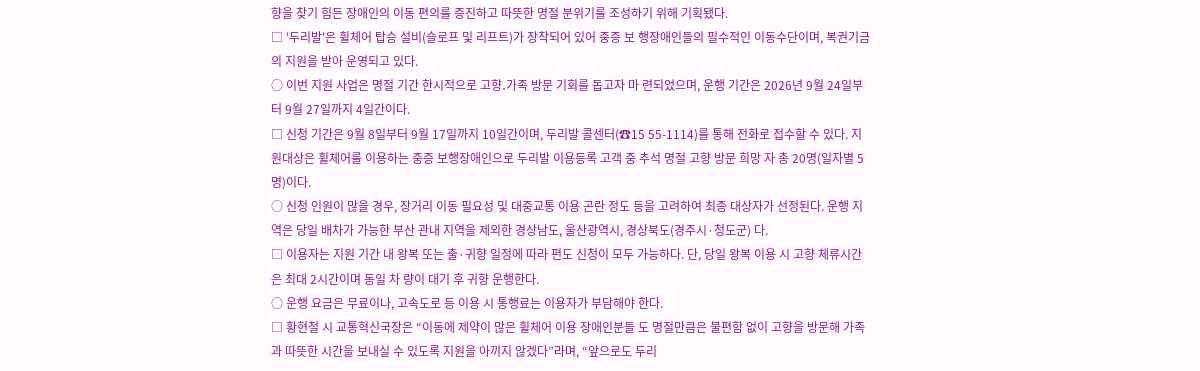향을 찾기 힘든 장애인의 이동 편의를 증진하고 따뜻한 명절 분위기를 조성하기 위해 기획됐다.
□ '두리발'은 휠체어 탑승 설비(슬로프 및 리프트)가 장착되어 있어 중증 보 행장애인들의 필수적인 이동수단이며, 복권기금의 지원을 받아 운영되고 있다.
○ 이번 지원 사업은 명절 기간 한시적으로 고향․가족 방문 기회를 돕고자 마 련되었으며, 운행 기간은 2026년 9월 24일부터 9월 27일까지 4일간이다.
□ 신청 기간은 9월 8일부터 9월 17일까지 10일간이며, 두리발 콜센터(☎15 55-1114)를 통해 전화로 접수할 수 있다. 지원대상은 휠체어를 이용하는 중증 보행장애인으로 두리발 이용등록 고객 중 추석 명절 고향 방문 희망 자 총 20명(일자별 5명)이다.
○ 신청 인원이 많을 경우, 장거리 이동 필요성 및 대중교통 이용 곤란 정도 등을 고려하여 최종 대상자가 선정된다. 운행 지역은 당일 배차가 가능한 부산 관내 지역을 제외한 경상남도, 울산광역시, 경상북도(경주시·청도군) 다.
□ 이용자는 지원 기간 내 왕복 또는 출·귀향 일정에 따라 편도 신청이 모두 가능하다. 단, 당일 왕복 이용 시 고향 체류시간은 최대 2시간이며 동일 차 량이 대기 후 귀향 운행한다.
○ 운행 요금은 무료이나, 고속도로 등 이용 시 통행료는 이용자가 부담해야 한다.
□ 황현철 시 교통혁신국장은 “이동에 제약이 많은 휠체어 이용 장애인분들 도 명절만큼은 불편함 없이 고향을 방문해 가족과 따뜻한 시간을 보내실 수 있도록 지원을 아끼지 않겠다”라며, “앞으로도 두리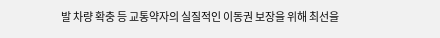발 차량 확충 등 교통약자의 실질적인 이동권 보장을 위해 최선을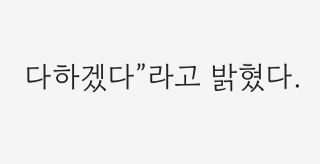다하겠다”라고 밝혔다.